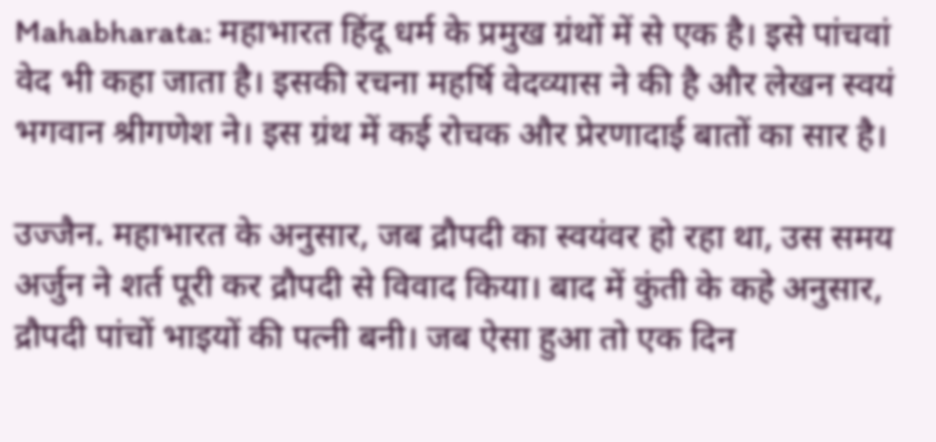Mahabharata: महाभारत हिंदू धर्म के प्रमुख ग्रंथों में से एक है। इसे पांचवां वेद भी कहा जाता है। इसकी रचना महर्षि वेदव्यास ने की है और लेखन स्वयं भगवान श्रीगणेश ने। इस ग्रंथ में कई रोचक और प्रेरणादाई बातों का सार है।

उज्जैन. महाभारत के अनुसार, जब द्रौपदी का स्वयंवर हो रहा था, उस समय अर्जुन ने शर्त पूरी कर द्रौपदी से विवाद किया। बाद में कुंती के कहे अनुसार, द्रौपदी पांचों भाइयों की पत्नी बनी। जब ऐसा हुआ तो एक दिन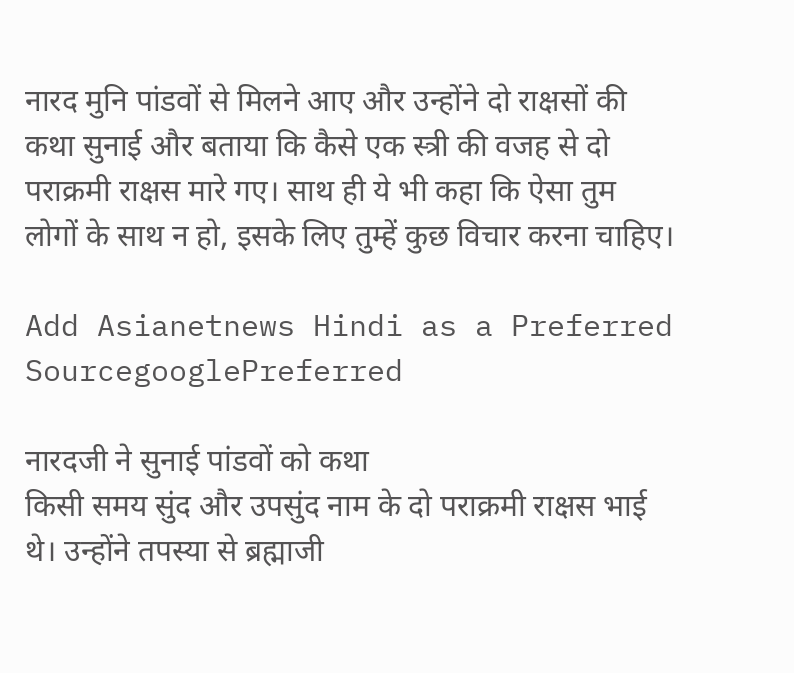नारद मुनि पांडवों से मिलने आए और उन्होंने दो राक्षसों की कथा सुनाई और बताया कि कैसे एक स्त्री की वजह से दो पराक्रमी राक्षस मारे गए। साथ ही ये भी कहा कि ऐसा तुम लोगों के साथ न हो, इसके लिए तुम्हें कुछ विचार करना चाहिए।

Add Asianetnews Hindi as a Preferred SourcegooglePreferred

नारदजी ने सुनाई पांडवों को कथा
किसी समय सुंद और उपसुंद नाम के दो पराक्रमी राक्षस भाई थे। उन्होंने तपस्या से ब्रह्माजी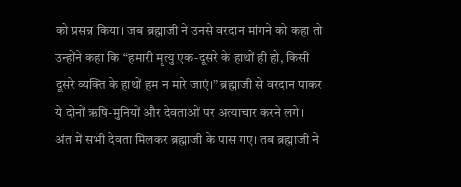को प्रसन्न किया। जब ब्रह्माजी ने उनसे वरदान मांगने को कहा तो उन्होंने कहा कि “हमारी मृत्यु एक-दूसरे के हाथों ही हो, किसी दूसरे व्यक्ति के हाथों हम न मारे जाएं।” ब्रह्माजी से वरदान पाकर ये दोनों ऋषि-मुनियों और देवताओं पर अत्याचार करने लगे।
अंत में सभी देवता मिलकर ब्रह्माजी के पास गए। तब ब्रह्माजी ने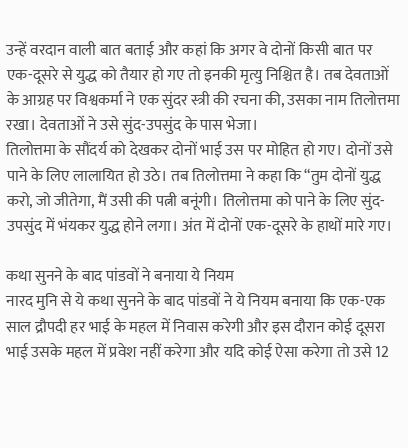उन्हें वरदान वाली बात बताई और कहां कि अगर वे दोनों किसी बात पर एक-दूसरे से युद्ध को तैयार हो गए तो इनकी मृत्यु निश्चित है। तब देवताओं के आग्रह पर विश्वकर्मा ने एक सुंदर स्त्री की रचना की, उसका नाम तिलोत्तमा रखा। देवताओं ने उसे सुंद-उपसुंद के पास भेजा।
तिलोत्तमा के सौंदर्य को देखकर दोनों भाई उस पर मोहित हो गए। दोनों उसे पाने के लिए लालायित हो उठे। तब तिलोत्तमा ने कहा कि “तुम दोनों युद्ध करो, जो जीतेगा, मैं उसी की पत्नी बनूंगी। तिलोत्तमा को पाने के लिए सुंद- उपसुंद में भंयकर युद्ध होने लगा। अंत में दोनों एक-दूसरे के हाथों मारे गए।

कथा सुनने के बाद पांडवों ने बनाया ये नियम
नारद मुनि से ये कथा सुनने के बाद पांडवों ने ये नियम बनाया कि एक-एक साल द्रौपदी हर भाई के महल में निवास करेगी और इस दौरान कोई दूसरा भाई उसके महल में प्रवेश नहीं करेगा और यदि कोई ऐसा करेगा तो उसे 12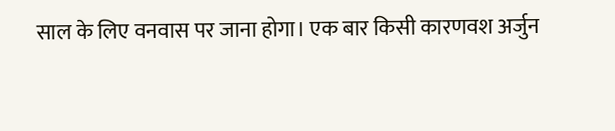साल के लिए वनवास पर जाना होगा। एक बार किसी कारणवश अर्जुन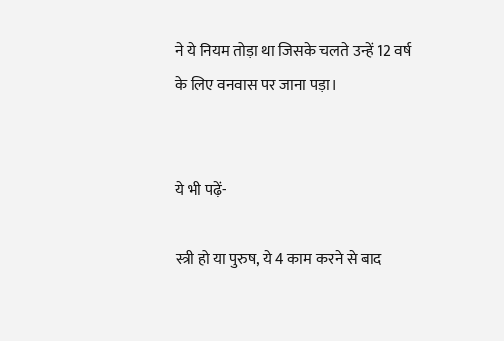ने ये नियम तोड़ा था जिसके चलते उन्हें 12 वर्ष के लिए वनवास पर जाना पड़ा।


ये भी पढ़ें-

स्त्री हो या पुरुष, ये 4 काम करने से बाद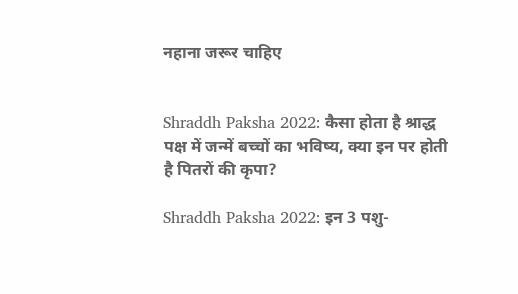नहाना जरूर चाहिए


Shraddh Paksha 2022: कैसा होता है श्राद्ध पक्ष में जन्में बच्चों का भविष्य, क्या इन पर होती है पितरों की कृपा?

Shraddh Paksha 2022: इन 3 पशु-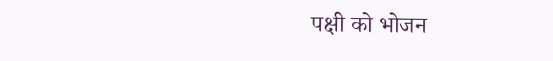पक्षी को भोजन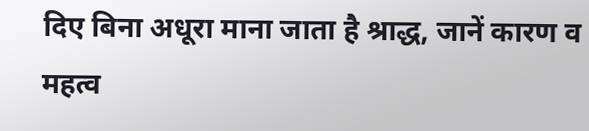दिए बिना अधूरा माना जाता है श्राद्ध, जानें कारण व महत्व